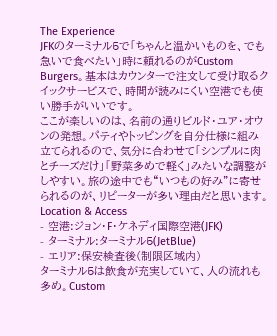The Experience
JFKのターミナル5で「ちゃんと温かいものを、でも急いで食べたい」時に頼れるのがCustom Burgers。基本はカウンターで注文して受け取るクイックサービスで、時間が読みにくい空港でも使い勝手がいいです。
ここが楽しいのは、名前の通りビルド・ユア・オウンの発想。パティやトッピングを自分仕様に組み立てられるので、気分に合わせて「シンプルに肉とチーズだけ」「野菜多めで軽く」みたいな調整がしやすい。旅の途中でも“いつもの好み”に寄せられるのが、リピーターが多い理由だと思います。
Location & Access
- 空港:ジョン・F・ケネディ国際空港(JFK)
- ターミナル:ターミナル5(JetBlue)
- エリア:保安検査後(制限区域内)
ターミナル5は飲食が充実していて、人の流れも多め。Custom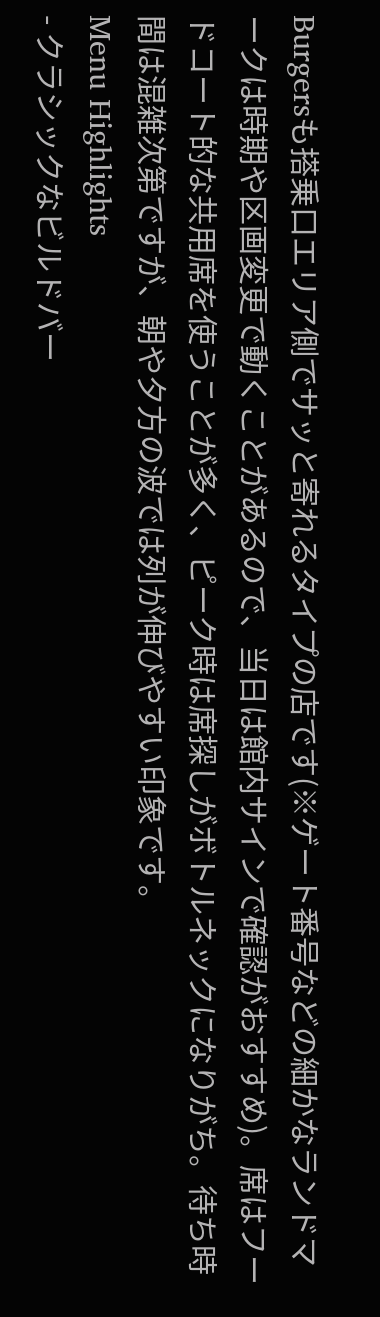Burgersも搭乗口エリア側でサッと寄れるタイプの店です(※ゲート番号などの細かなランドマークは時期や区画変更で動くことがあるので、当日は館内サインで確認がおすすめ)。席はフードコート的な共用席を使うことが多く、ピーク時は席探しがボトルネックになりがち。待ち時間は混雑次第ですが、朝や夕方の波では列が伸びやすい印象です。
Menu Highlights
- クラシックなビルドバー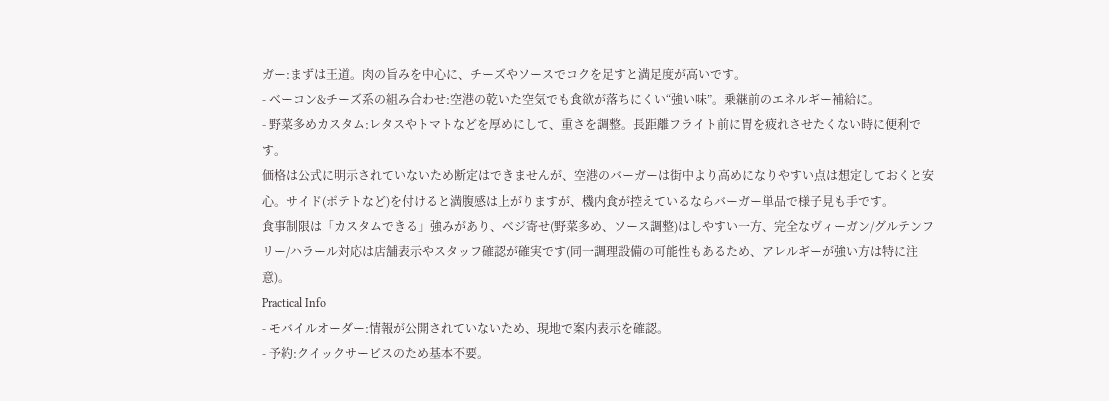ガー:まずは王道。肉の旨みを中心に、チーズやソースでコクを足すと満足度が高いです。
- ベーコン&チーズ系の組み合わせ:空港の乾いた空気でも食欲が落ちにくい“強い味”。乗継前のエネルギー補給に。
- 野菜多めカスタム:レタスやトマトなどを厚めにして、重さを調整。長距離フライト前に胃を疲れさせたくない時に便利です。
価格は公式に明示されていないため断定はできませんが、空港のバーガーは街中より高めになりやすい点は想定しておくと安心。サイド(ポテトなど)を付けると満腹感は上がりますが、機内食が控えているならバーガー単品で様子見も手です。
食事制限は「カスタムできる」強みがあり、ベジ寄せ(野菜多め、ソース調整)はしやすい一方、完全なヴィーガン/グルテンフリー/ハラール対応は店舗表示やスタッフ確認が確実です(同一調理設備の可能性もあるため、アレルギーが強い方は特に注意)。
Practical Info
- モバイルオーダー:情報が公開されていないため、現地で案内表示を確認。
- 予約:クイックサービスのため基本不要。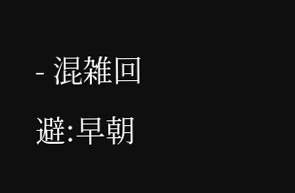- 混雑回避:早朝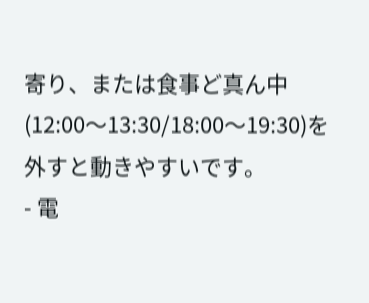寄り、または食事ど真ん中(12:00〜13:30/18:00〜19:30)を外すと動きやすいです。
- 電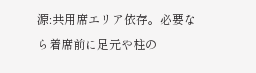源:共用席エリア依存。必要なら着席前に足元や柱の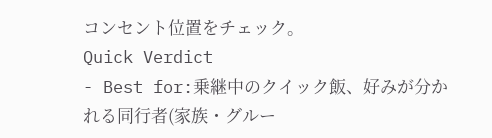コンセント位置をチェック。
Quick Verdict
- Best for:乗継中のクイック飯、好みが分かれる同行者(家族・グルー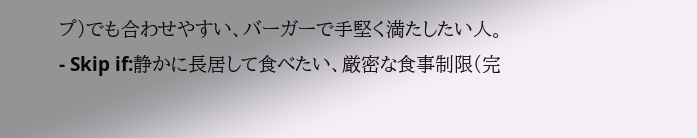プ)でも合わせやすい、バーガーで手堅く満たしたい人。
- Skip if:静かに長居して食べたい、厳密な食事制限(完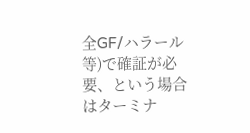全GF/ハラール等)で確証が必要、という場合はターミナ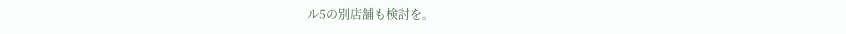ル5の別店舗も検討を。